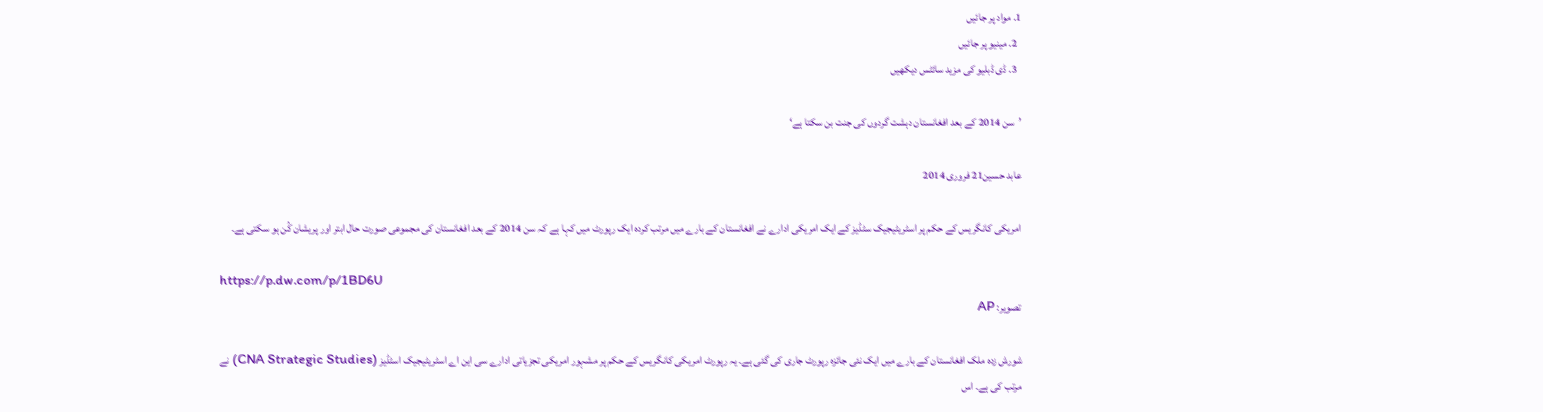1. مواد پر جائیں
  2. مینیو پر جائیں
  3. ڈی ڈبلیو کی مزید سائٹس دیکھیں

’سن 2014 کے بعد افغانستان دہشت گردوں کی جنت بن سکتا ہے‘

عابد حسین21 فروری 2014

امریکی کانگریس کے حکم پر اسٹریٹیجیک سٹڈیز کے ایک امریکی ادارے نے افغانستان کے بارے میں مرتب کردہ ایک رپورٹ میں کہا ہے کہ سن 2014 کے بعد افغانستان کی مجموعی صورت حال ابتر اور پریشان کُن ہو سکتی ہے۔

https://p.dw.com/p/1BD6U
تصویر: AP

شورش زدہ ملک افغانستان کے بارے میں ایک نئی جائزہ رپورٹ جاری کی گئی ہے۔ یہ رپورٹ امریکی کانگریس کے حکم پر مشہور امریکی تجزیاتی ادارے سی این اے اسٹریٹیجیک اسٹڈیز (CNA Strategic Studies) نے مرتب کی ہے۔ اس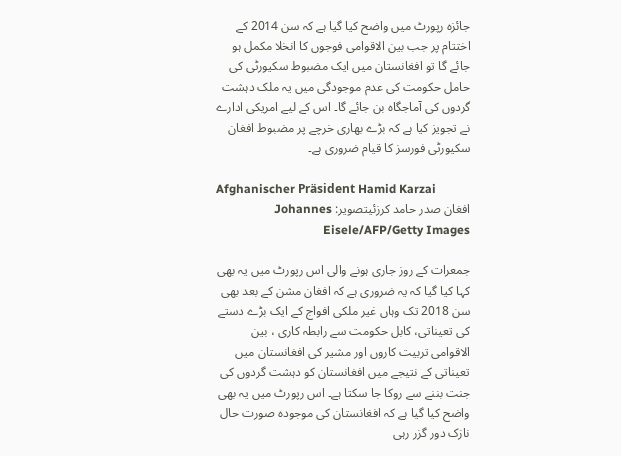جائزہ رپورٹ میں واضح کیا گیا ہے کہ سن 2014 کے اختتام پر جب بین الاقوامی فوجوں کا انخلا مکمل ہو جائے گا تو افغانستان میں ایک مضبوط سکیورٹی کی حامل حکومت کی عدم موجودگی میں یہ ملک دہشت گردوں کی آماجگاہ بن جائے گا۔ اس کے لیے امریکی ادارے نے تجویز کیا ہے کہ بڑے بھاری خرچے پر مضبوط افغان سکیورٹی فورسز کا قیام ضروری ہے۔

Afghanischer Präsident Hamid Karzai
افغان صدر حامد کرزئیتصویر: Johannes Eisele/AFP/Getty Images

جمعرات کے روز جاری ہونے والی اس رپورٹ میں یہ بھی کہا کیا گیا کہ یہ ضروری ہے کہ افغان مشن کے بعد بھی سن 2018 تک وہاں غیر ملکی افواج کے ایک بڑے دستے کی تعیناتی، کابل حکومت سے رابطہ کاری ، بین الاقوامی تربیت کاروں اور مشیر کی افغانستان میں تعیناتی کے نتیجے میں افغانستان کو دہشت گردوں کی جنت بننے سے روکا جا سکتا ہے۔ اس رپورٹ میں یہ بھی واضح کیا گیا ہے کہ افغانستان کی موجودہ صورت حال نازک دور گزر رہی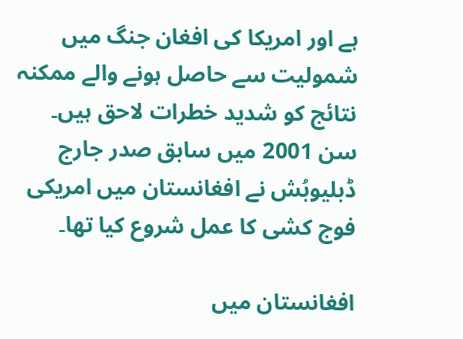ہے اور امریکا کی افغان جنگ میں شمولیت سے حاصل ہونے والے ممکنہ نتائج کو شدید خطرات لاحق ہیں۔ سن 2001 میں سابق صدر جارج ڈبلیوبُش نے افغانستان میں امریکی فوج کشی کا عمل شروع کیا تھا۔

افغانستان میں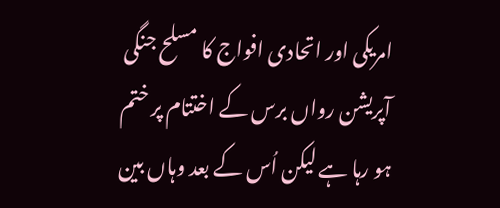امریکی اور اتحادی افواج کا مسلح جنگی آپریشن رواں برس کے اختتام پر ختم ہو رہا ہے لیکن اُس کے بعد وہاں بین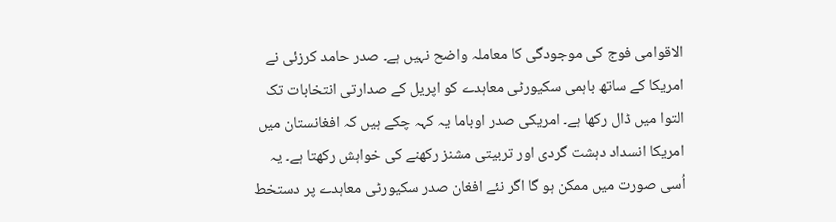الاقوامی فوج کی موجودگی کا معاملہ واضح نہیں ہے۔ صدر حامد کرزئی نے امریکا کے ساتھ باہمی سکیورٹی معاہدے کو اپریل کے صدارتی انتخابات تک التوا میں ڈال رکھا ہے۔ امریکی صدر اوباما یہ کہہ چکے ہیں کہ افغانستان میں امریکا انسداد دہشت گردی اور تربیتی مشنز رکھنے کی خواہش رکھتا ہے۔ یہ اُسی صورت میں ممکن ہو گا اگر نئے افغان صدر سکیورٹی معاہدے پر دستخط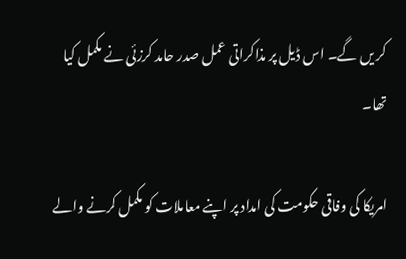کر یں گے۔ اس ڈیل پر مذاکراتی عمل صدر حامد کرزئی نے مکمل کیا تھا۔

امریکا کی وفاقی حکومت کی امداد پر اپنے معاملات کو مکمل کرنے والے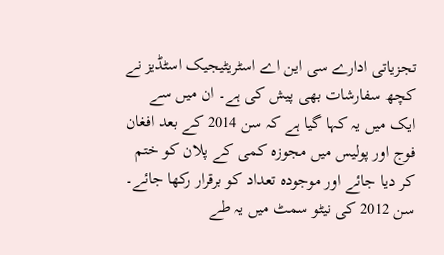تجزیاتی ادارے سی این اے اسٹریٹیجیک اسٹڈیز نے کچھ سفارشات بھی پیش کی ہے۔ ان میں سے ایک میں یہ کہا گیا ہے کہ سن 2014 کے بعد افغان فوج اور پولیس میں مجوزہ کمی کے پلان کو ختم کر دیا جائے اور موجودہ تعداد کو برقرار رکھا جائے۔ سن 2012 کی نیٹو سمٹ میں یہ طے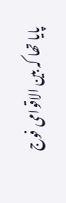پایا تھا کہ بین الاقوامی فوج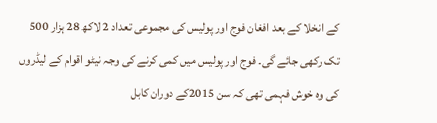کے انخلا کے بعد افغان فوج اور پولیس کی مجموعی تعداد 2 لاکھ 28 ہزار 500 تک رکھی جائے گی۔ فوج اور پولیس میں کمی کرنے کی وجہ نیٹو اقوام کے لیڈروں کی وہ خوش فہمی تھی کہ سن 2015کے دوران کابل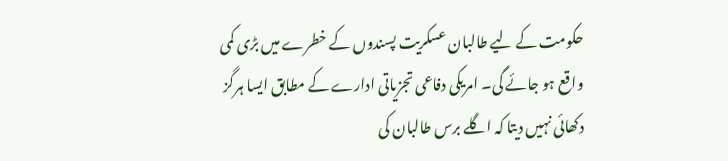حکومت کے لیے طالبان عسکریت پسندوں کے خطرے میں بڑی کمی واقع ہو جائے گی۔ امریکی دفاعی تجزیاتی ادارے کے مطابق ایسا ہرگز دکھائی نہیں دیتا کہ اگلے برس طالبان کی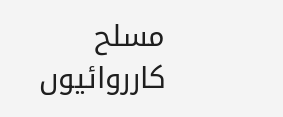مسلح کارروائیوں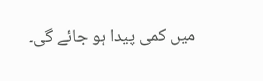میں کمی پیدا ہو جائے گی۔